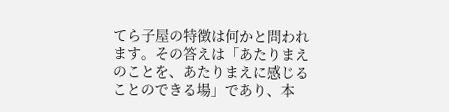てら子屋の特徴は何かと問われます。その答えは「あたりまえのことを、あたりまえに感じることのできる場」であり、本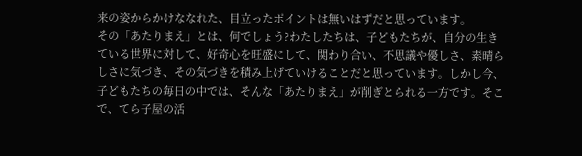来の姿からかけななれた、目立ったポイントは無いはずだと思っています。
その「あたりまえ」とは、何でしょう?わたしたちは、子どもたちが、自分の生きている世界に対して、好奇心を旺盛にして、関わり合い、不思議や優しさ、素晴らしさに気づき、その気づきを積み上げていけることだと思っています。しかし今、子どもたちの毎日の中では、そんな「あたりまえ」が削ぎとられる一方です。そこで、てら子屋の活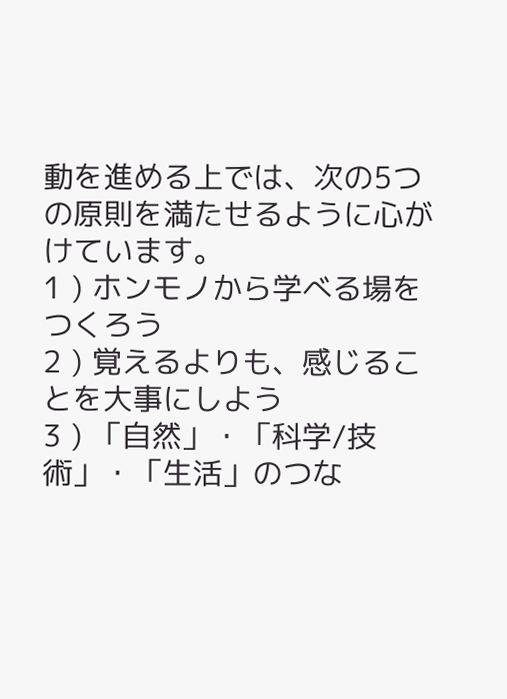動を進める上では、次の5つの原則を満たせるように心がけています。
1 ) ホンモノから学べる場をつくろう
2 ) 覚えるよりも、感じることを大事にしよう
3 ) 「自然」・「科学/技術」・「生活」のつな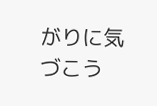がりに気づこう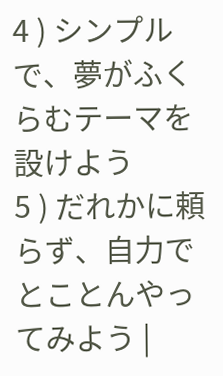4 ) シンプルで、夢がふくらむテーマを設けよう
5 ) だれかに頼らず、自力でとことんやってみよう |